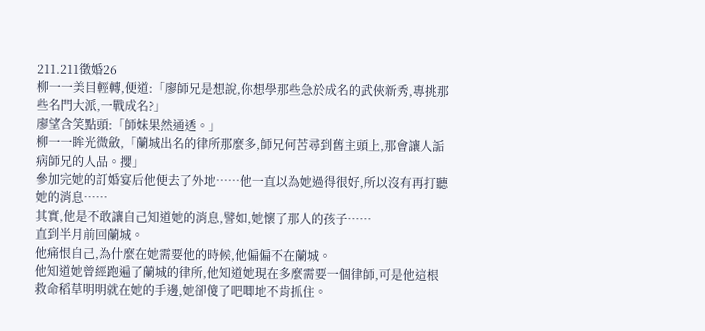211.211徵婚26
柳一一美目輕轉,便道:「廖師兄是想說,你想學那些急於成名的武俠新秀,專挑那些名門大派,一戰成名?」
廖望含笑點頭:「師妹果然通透。」
柳一一眸光微斂,「蘭城出名的律所那麼多,師兄何苦尋到舊主頭上,那會讓人詬病師兄的人品。攖」
參加完她的訂婚宴后他便去了外地……他一直以為她過得很好,所以沒有再打聽她的消息……
其實,他是不敢讓自己知道她的消息,譬如,她懷了那人的孩子……
直到半月前回蘭城。
他痛恨自己,為什麼在她需要他的時候,他偏偏不在蘭城。
他知道她曾經跑遍了蘭城的律所,他知道她現在多麼需要一個律師,可是他這根救命稻草明明就在她的手邊,她卻傻了吧唧地不肯抓住。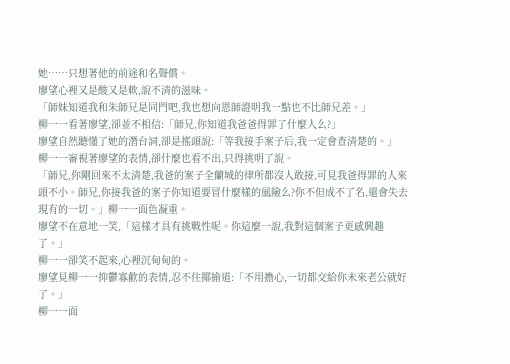她……只想著他的前途和名聲償。
廖望心裡又是酸又是軟,說不清的滋味。
「師妹知道我和朱師兄是同門吧,我也想向恩師證明我一點也不比師兄差。」
柳一一看著廖望,卻並不相信:「師兄,你知道我爸爸得罪了什麼人么?」
廖望自然聽懂了她的潛台詞,卻是搖頭說:「等我接手案子后,我一定會查清楚的。」
柳一一審視著廖望的表情,卻什麼也看不出,只得挑明了說。
「師兄,你剛回來不太清楚,我爸的案子全蘭城的律所都沒人敢接,可見我爸得罪的人來頭不小。師兄,你接我爸的案子你知道要冒什麼樣的風險么?你不但成不了名,還會失去現有的一切。」柳一一面色凝重。
廖望不在意地一笑,「這樣才具有挑戰性呢。你這麼一說,我對這個案子更感興趣了。」
柳一一卻笑不起來,心裡沉甸甸的。
廖望見柳一一抑鬱寡歡的表情,忍不住揶揄道:「不用擔心,一切都交給你未來老公就好了。」
柳一一面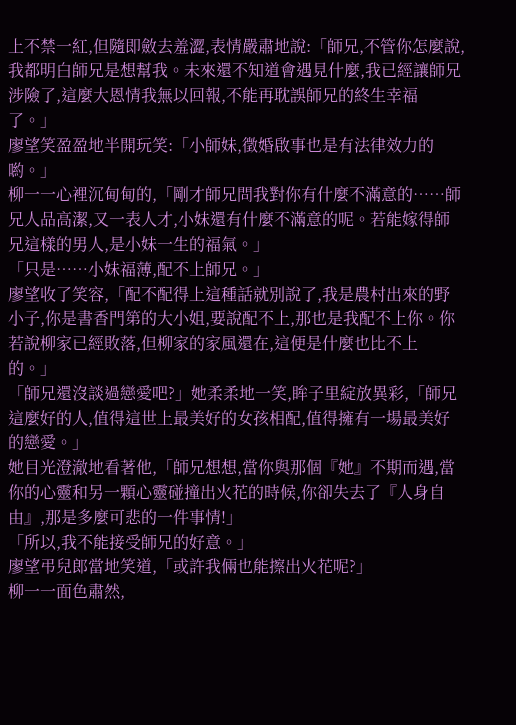上不禁一紅,但隨即斂去羞澀,表情嚴肅地說:「師兄,不管你怎麼說,我都明白師兄是想幫我。未來還不知道會遇見什麼,我已經讓師兄涉險了,這麼大恩情我無以回報,不能再耽誤師兄的終生幸福了。」
廖望笑盈盈地半開玩笑:「小師妹,徵婚啟事也是有法律效力的喲。」
柳一一心裡沉甸甸的,「剛才師兄問我對你有什麼不滿意的……師兄人品高潔,又一表人才,小妹還有什麼不滿意的呢。若能嫁得師兄這樣的男人,是小妹一生的福氣。」
「只是……小妹福薄,配不上師兄。」
廖望收了笑容,「配不配得上這種話就別說了,我是農村出來的野小子,你是書香門第的大小姐,要說配不上,那也是我配不上你。你若說柳家已經敗落,但柳家的家風還在,這便是什麼也比不上的。」
「師兄還沒談過戀愛吧?」她柔柔地一笑,眸子里綻放異彩,「師兄這麼好的人,值得這世上最美好的女孩相配,值得擁有一場最美好的戀愛。」
她目光澄澈地看著他,「師兄想想,當你與那個『她』不期而遇,當你的心靈和另一顆心靈碰撞出火花的時候,你卻失去了『人身自由』,那是多麼可悲的一件事情!」
「所以,我不能接受師兄的好意。」
廖望弔兒郎當地笑道,「或許我倆也能擦出火花呢?」
柳一一面色肅然,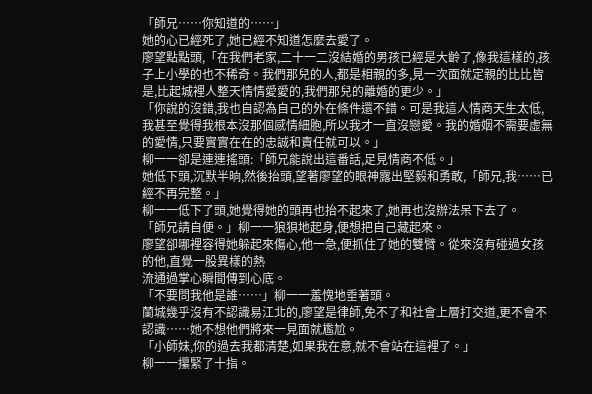「師兄……你知道的……」
她的心已經死了,她已經不知道怎麼去愛了。
廖望點點頭,「在我們老家,二十一二沒結婚的男孩已經是大齡了,像我這樣的,孩子上小學的也不稀奇。我們那兒的人,都是相親的多,見一次面就定親的比比皆是,比起城裡人整天情情愛愛的,我們那兒的離婚的更少。」
「你說的沒錯,我也自認為自己的外在條件還不錯。可是我這人情商天生太低,我甚至覺得我根本沒那個感情細胞,所以我才一直沒戀愛。我的婚姻不需要虛無的愛情,只要實實在在的忠誠和責任就可以。」
柳一一卻是連連搖頭:「師兄能說出這番話,足見情商不低。」
她低下頭,沉默半晌,然後抬頭,望著廖望的眼神露出堅毅和勇敢,「師兄,我……已經不再完整。」
柳一一低下了頭,她覺得她的頭再也抬不起來了,她再也沒辦法呆下去了。
「師兄請自便。」柳一一狼狽地起身,便想把自己藏起來。
廖望卻哪裡容得她躲起來傷心,他一急,便抓住了她的雙臂。從來沒有碰過女孩的他,直覺一股異樣的熱
流通過掌心瞬間傳到心底。
「不要問我他是誰……」柳一一羞愧地垂著頭。
蘭城幾乎沒有不認識易江北的,廖望是律師,免不了和社會上層打交道,更不會不認識……她不想他們將來一見面就尷尬。
「小師妹,你的過去我都清楚,如果我在意,就不會站在這裡了。」
柳一一攥緊了十指。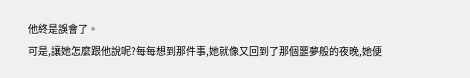他終是誤會了。
可是,讓她怎麼跟他說呢?每每想到那件事,她就像又回到了那個噩夢般的夜晚,她便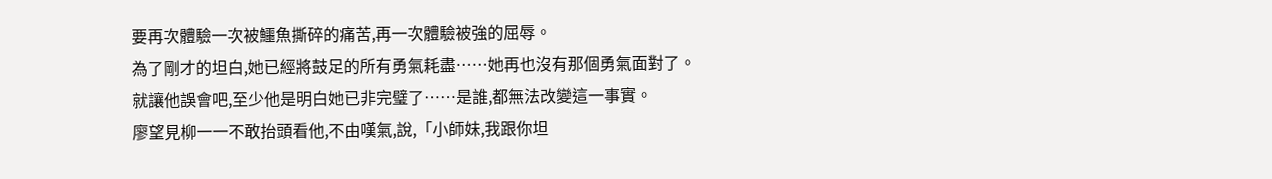要再次體驗一次被鱷魚撕碎的痛苦,再一次體驗被強的屈辱。
為了剛才的坦白,她已經將鼓足的所有勇氣耗盡……她再也沒有那個勇氣面對了。
就讓他誤會吧,至少他是明白她已非完璧了……是誰,都無法改變這一事實。
廖望見柳一一不敢抬頭看他,不由嘆氣,說,「小師妹,我跟你坦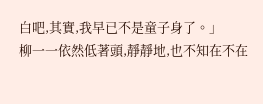白吧,其實,我早已不是童子身了。」
柳一一依然低著頭,靜靜地,也不知在不在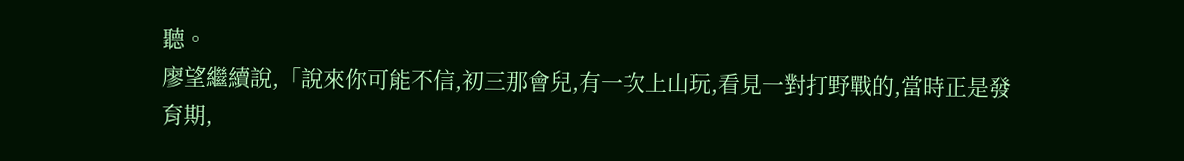聽。
廖望繼續說,「說來你可能不信,初三那會兒,有一次上山玩,看見一對打野戰的,當時正是發育期,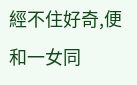經不住好奇,便和一女同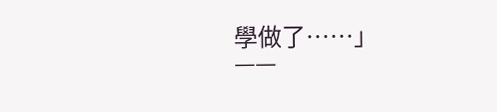學做了……」
——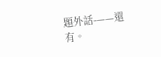題外話-——還有。